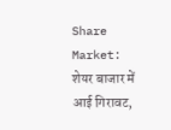Share Market: शेयर बाजार में आई गिरावट,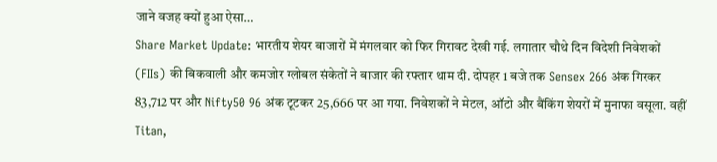जाने वजह क्यों हुआ ऐसा…
Share Market Update: भारतीय शेयर बाजारों में मंगलवार को फिर गिरावट देखी गई. लगातार चौथे दिन विदेशी निवेशकों (FIIs) की बिकवाली और कमजोर ग्लोबल संकेतों ने बाजार की रफ्तार थाम दी. दोपहर 1 बजे तक Sensex 266 अंक गिरकर 83,712 पर और Nifty50 96 अंक टूटकर 25,666 पर आ गया. निवेशकों ने मेटल, ऑटो और बैंकिंग शेयरों में मुनाफा वसूला. वहीं Titan,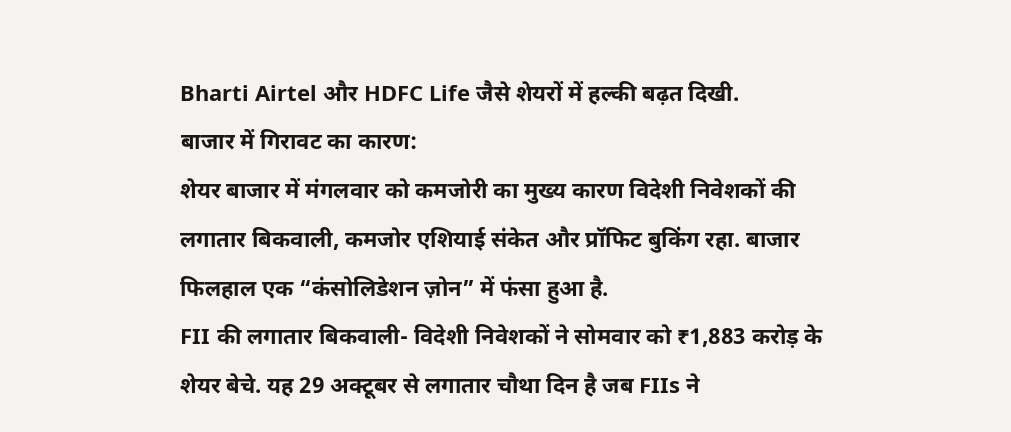Bharti Airtel और HDFC Life जैसे शेयरों में हल्की बढ़त दिखी.
बाजार में गिरावट का कारण:
शेयर बाजार में मंगलवार को कमजोरी का मुख्य कारण विदेशी निवेशकों की लगातार बिकवाली, कमजोर एशियाई संकेत और प्रॉफिट बुकिंग रहा. बाजार फिलहाल एक “कंसोलिडेशन ज़ोन” में फंसा हुआ है.
FII की लगातार बिकवाली- विदेशी निवेशकों ने सोमवार को ₹1,883 करोड़ के शेयर बेचे. यह 29 अक्टूबर से लगातार चौथा दिन है जब FIIs ने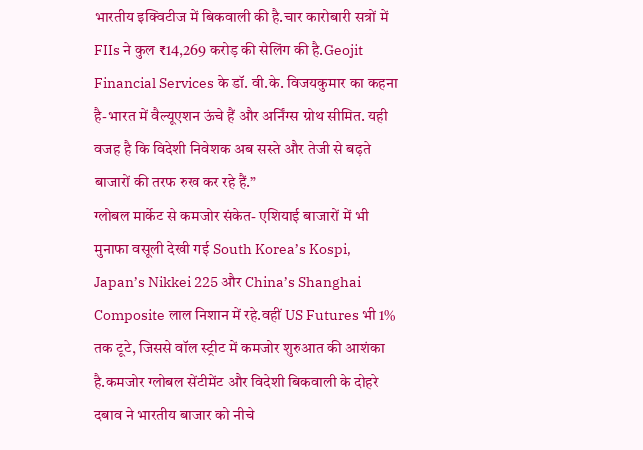भारतीय इक्विटीज में बिकवाली की है.चार कारोबारी सत्रों में FIIs ने कुल ₹14,269 करोड़ की सेलिंग की है.Geojit Financial Services के डॉ. वी.के. विजयकुमार का कहना है-भारत में वैल्यूएशन ऊंचे हैं और अर्निंग्स ग्रोथ सीमित. यही वजह है कि विदेशी निवेशक अब सस्ते और तेजी से बढ़ते बाजारों की तरफ रुख कर रहे हैं.”
ग्लोबल मार्केट से कमजोर संकेत- एशियाई बाजारों में भी मुनाफा वसूली देखी गई South Korea’s Kospi, Japan’s Nikkei 225 और China’s Shanghai Composite लाल निशान में रहे.वहीं US Futures भी 1% तक टूटे, जिससे वॉल स्ट्रीट में कमजोर शुरुआत की आशंका है.कमजोर ग्लोबल सेंटीमेंट और विदेशी बिकवाली के दोहरे दबाव ने भारतीय बाजार को नीचे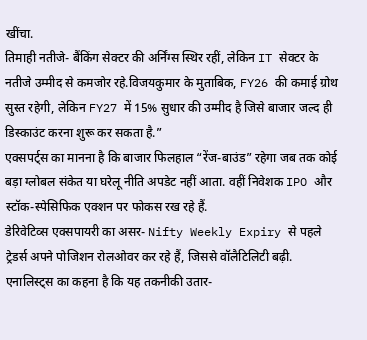खींचा.
तिमाही नतीजे- बैंकिंग सेक्टर की अर्निंग्स स्थिर रहीं, लेकिन IT सेक्टर के नतीजे उम्मीद से कमजोर रहे.विजयकुमार के मुताबिक, FY26 की कमाई ग्रोथ सुस्त रहेगी, लेकिन FY27 में 15% सुधार की उम्मीद है जिसे बाजार जल्द ही डिस्काउंट करना शुरू कर सकता है.”
एक्सपर्ट्स का मानना है कि बाजार फिलहाल “रेंज-बाउंड” रहेगा जब तक कोई बड़ा ग्लोबल संकेत या घरेलू नीति अपडेट नहीं आता. वहीं निवेशक IPO और स्टॉक-स्पेसिफिक एक्शन पर फोकस रख रहे हैं.
डेरिवेटिव्स एक्सपायरी का असर- Nifty Weekly Expiry से पहले ट्रेडर्स अपने पोजिशन रोलओवर कर रहे हैं, जिससे वॉलैटिलिटी बढ़ी. एनालिस्ट्स का कहना है कि यह तकनीकी उतार-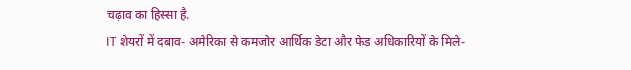चढ़ाव का हिस्सा है.
IT शेयरों में दबाव- अमेरिका से कमजोर आर्थिक डेटा और फेड अधिकारियों के मिले-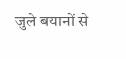जुले बयानों से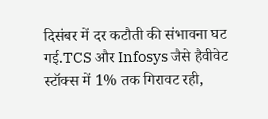दिसंबर में दर कटौती की संभावना घट गई.TCS और Infosys जैसे हैवीवेट स्टॉक्स में 1% तक गिरावट रही,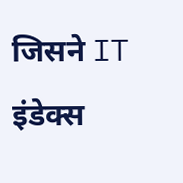जिसने IT इंडेक्स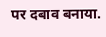पर दबाव बनाया.